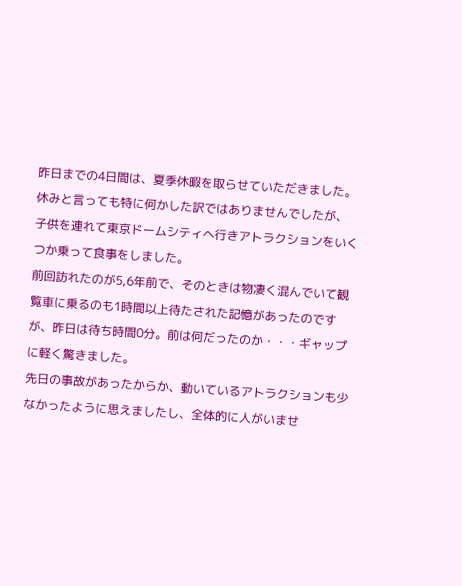昨日までの4日間は、夏季休暇を取らせていただきました。
休みと言っても特に何かした訳ではありませんでしたが、
子供を連れて東京ドームシティへ行きアトラクションをいくつか乗って食事をしました。
前回訪れたのが5,6年前で、そのときは物凄く混んでいて観覧車に乗るのも1時間以上待たされた記憶があったのですが、昨日は待ち時間0分。前は何だったのか・・・ギャップに軽く驚きました。
先日の事故があったからか、動いているアトラクションも少なかったように思えましたし、全体的に人がいませ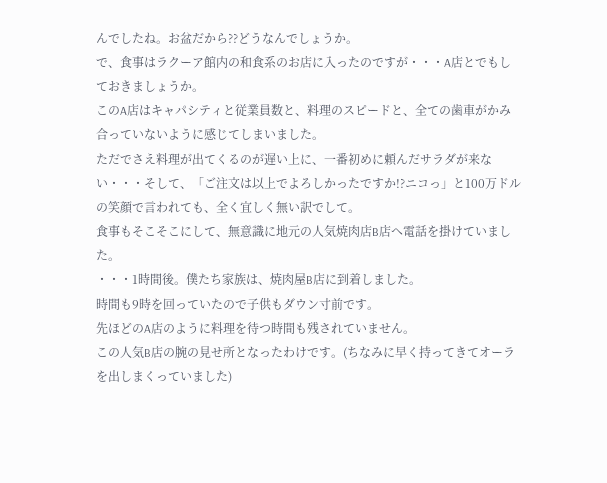んでしたね。お盆だから??どうなんでしょうか。
で、食事はラクーア館内の和食系のお店に入ったのですが・・・A店とでもしておきましょうか。
このA店はキャパシティと従業員数と、料理のスピードと、全ての歯車がかみ合っていないように感じてしまいました。
ただでさえ料理が出てくるのが遅い上に、一番初めに頼んだサラダが来ない・・・そして、「ご注文は以上でよろしかったですか!?ニコっ」と100万ドルの笑顔で言われても、全く宜しく無い訳でして。
食事もそこそこにして、無意識に地元の人気焼肉店B店へ電話を掛けていました。
・・・1時間後。僕たち家族は、焼肉屋B店に到着しました。
時間も9時を回っていたので子供もダウン寸前です。
先ほどのA店のように料理を待つ時間も残されていません。
この人気B店の腕の見せ所となったわけです。(ちなみに早く持ってきてオーラを出しまくっていました)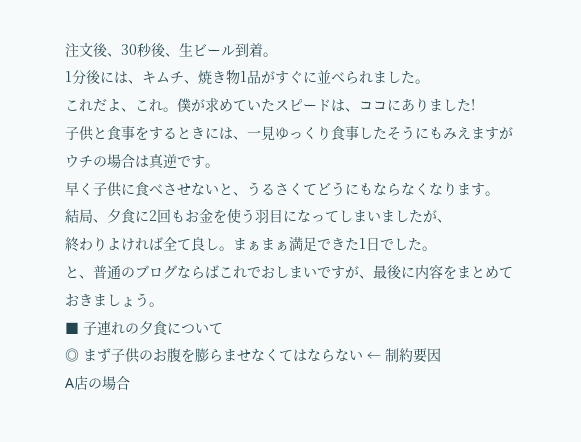注文後、30秒後、生ビール到着。
1分後には、キムチ、焼き物1品がすぐに並べられました。
これだよ、これ。僕が求めていたスピードは、ココにありました!
子供と食事をするときには、一見ゆっくり食事したそうにもみえますが
ウチの場合は真逆です。
早く子供に食べさせないと、うるさくてどうにもならなくなります。
結局、夕食に2回もお金を使う羽目になってしまいましたが、
終わりよければ全て良し。まぁまぁ満足できた1日でした。
と、普通のブログならばこれでおしまいですが、最後に内容をまとめておきましょう。
■ 子連れの夕食について
◎ まず子供のお腹を膨らませなくてはならない ← 制約要因
A店の場合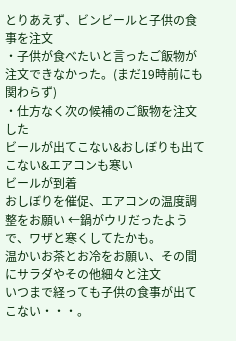とりあえず、ビンビールと子供の食事を注文
・子供が食べたいと言ったご飯物が注文できなかった。(まだ19時前にも関わらず)
・仕方なく次の候補のご飯物を注文した
ビールが出てこない&おしぼりも出てこない&エアコンも寒い
ビールが到着
おしぼりを催促、エアコンの温度調整をお願い ←鍋がウリだったようで、ワザと寒くしてたかも。
温かいお茶とお冷をお願い、その間にサラダやその他細々と注文
いつまで経っても子供の食事が出てこない・・・。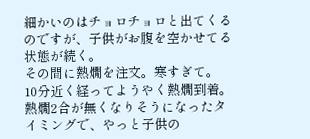細かいのはチョロチョロと出てくるのですが、子供がお腹を空かせてる状態が続く。
その間に熱燗を注文。寒すぎて。
10分近く経ってようやく熱燗到着。
熱燗2合が無くなりそうになったタイミングで、やっと子供の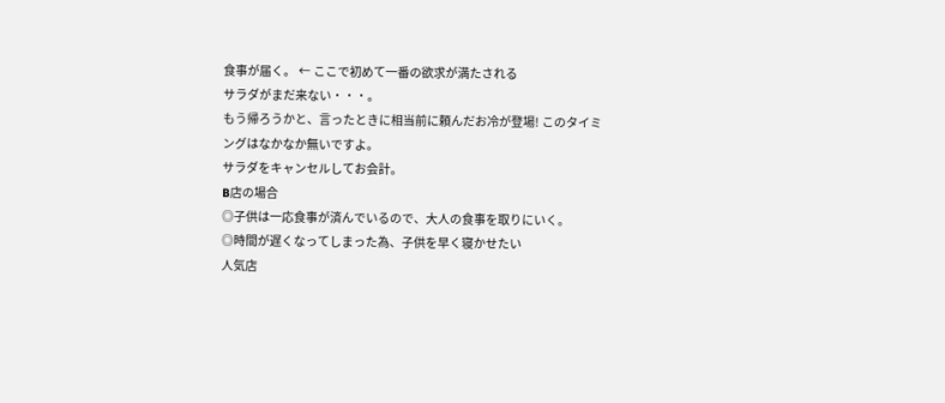食事が届く。 ← ここで初めて一番の欲求が満たされる
サラダがまだ来ない・・・。
もう帰ろうかと、言ったときに相当前に頼んだお冷が登場! このタイミングはなかなか無いですよ。
サラダをキャンセルしてお会計。
B店の場合
◎子供は一応食事が済んでいるので、大人の食事を取りにいく。
◎時間が遅くなってしまった為、子供を早く寝かせたい
人気店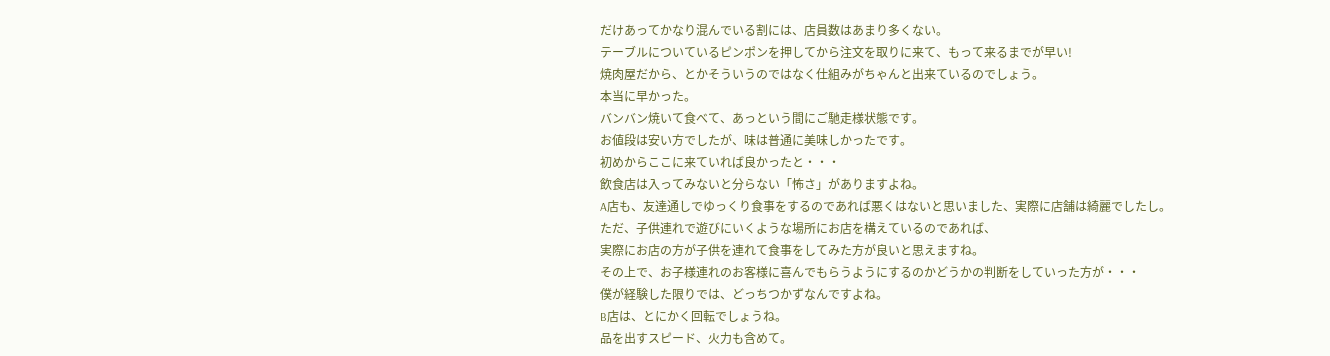だけあってかなり混んでいる割には、店員数はあまり多くない。
テーブルについているピンポンを押してから注文を取りに来て、もって来るまでが早い!
焼肉屋だから、とかそういうのではなく仕組みがちゃんと出来ているのでしょう。
本当に早かった。
バンバン焼いて食べて、あっという間にご馳走様状態です。
お値段は安い方でしたが、味は普通に美味しかったです。
初めからここに来ていれば良かったと・・・
飲食店は入ってみないと分らない「怖さ」がありますよね。
A店も、友達通しでゆっくり食事をするのであれば悪くはないと思いました、実際に店舗は綺麗でしたし。
ただ、子供連れで遊びにいくような場所にお店を構えているのであれば、
実際にお店の方が子供を連れて食事をしてみた方が良いと思えますね。
その上で、お子様連れのお客様に喜んでもらうようにするのかどうかの判断をしていった方が・・・
僕が経験した限りでは、どっちつかずなんですよね。
B店は、とにかく回転でしょうね。
品を出すスピード、火力も含めて。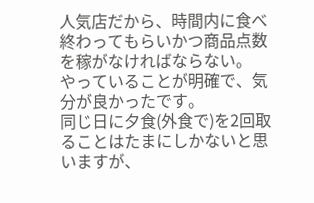人気店だから、時間内に食べ終わってもらいかつ商品点数を稼がなければならない。
やっていることが明確で、気分が良かったです。
同じ日に夕食(外食で)を2回取ることはたまにしかないと思いますが、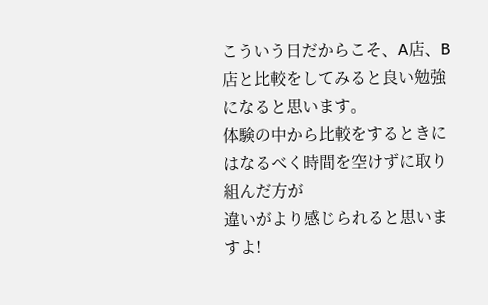こういう日だからこそ、A店、B店と比較をしてみると良い勉強になると思います。
体験の中から比較をするときにはなるべく時間を空けずに取り組んだ方が
違いがより感じられると思いますよ!